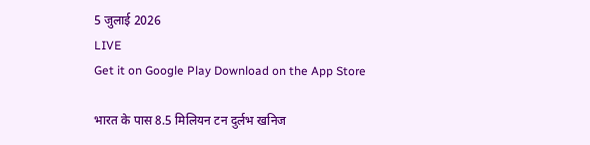5 जुलाई 2026
LIVE
Get it on Google Play Download on the App Store

भारत के पास 8.5 मिलियन टन दुर्लभ खनिज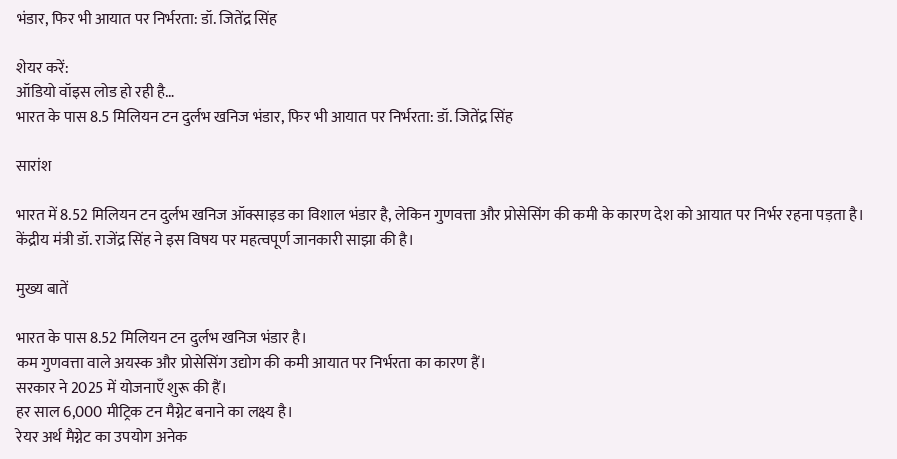भंडार, फिर भी आयात पर निर्भरता: डॉ. जितेंद्र सिंह

शेयर करें:
ऑडियो वॉइस लोड हो रही है…
भारत के पास 8.5 मिलियन टन दुर्लभ खनिज भंडार, फिर भी आयात पर निर्भरता: डॉ. जितेंद्र सिंह

सारांश

भारत में 8.52 मिलियन टन दुर्लभ खनिज ऑक्साइड का विशाल भंडार है, लेकिन गुणवत्ता और प्रोसेसिंग की कमी के कारण देश को आयात पर निर्भर रहना पड़ता है। केंद्रीय मंत्री डॉ. राजेंद्र सिंह ने इस विषय पर महत्वपूर्ण जानकारी साझा की है।

मुख्य बातें

भारत के पास 8.52 मिलियन टन दुर्लभ खनिज भंडार है।
कम गुणवत्ता वाले अयस्क और प्रोसेसिंग उद्योग की कमी आयात पर निर्भरता का कारण हैं।
सरकार ने 2025 में योजनाएँ शुरू की हैं।
हर साल 6,000 मीट्रिक टन मैग्नेट बनाने का लक्ष्य है।
रेयर अर्थ मैग्नेट का उपयोग अनेक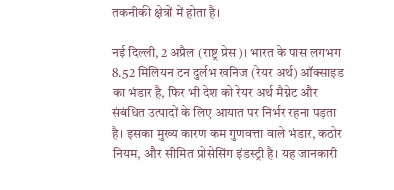तकनीकी क्षेत्रों में होता है।

नई दिल्ली, 2 अप्रैल (राष्ट्र प्रेस)। भारत के पास लगभग 8.52 मिलियन टन दुर्लभ खनिज (रेयर अर्थ) ऑक्साइड का भंडार है, फिर भी देश को रेयर अर्थ मैग्नेट और संबंधित उत्पादों के लिए आयात पर निर्भर रहना पड़ता है। इसका मुख्य कारण कम गुणवत्ता वाले भंडार, कठोर नियम, और सीमित प्रोसेसिंग इंडस्ट्री है। यह जानकारी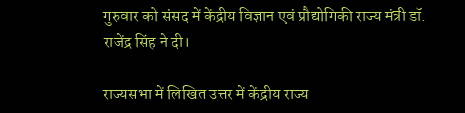गुरुवार को संसद में केंद्रीय विज्ञान एवं प्रौद्योगिकी राज्य मंत्री डॉ. राजेंद्र सिंह ने दी।

राज्यसभा में लिखित उत्तर में केंद्रीय राज्य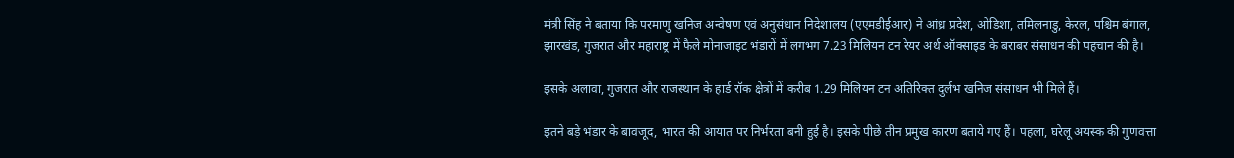मंत्री सिंह ने बताया कि परमाणु खनिज अन्वेषण एवं अनुसंधान निदेशालय (एएमडीईआर) ने आंध्र प्रदेश, ओडिशा, तमिलनाडु, केरल, पश्चिम बंगाल, झारखंड, गुजरात और महाराष्ट्र में फैले मोनाजाइट भंडारों में लगभग 7.23 मिलियन टन रेयर अर्थ ऑक्साइड के बराबर संसाधन की पहचान की है।

इसके अलावा, गुजरात और राजस्थान के हार्ड रॉक क्षेत्रों में करीब 1.29 मिलियन टन अतिरिक्त दुर्लभ खनिज संसाधन भी मिले हैं।

इतने बड़े भंडार के बावजूद, भारत की आयात पर निर्भरता बनी हुई है। इसके पीछे तीन प्रमुख कारण बताये गए हैं। पहला, घरेलू अयस्क की गुणवत्ता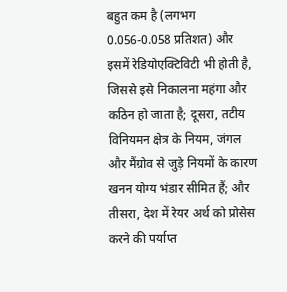बहुत कम है (लगभग 0.056-0.058 प्रतिशत) और इसमें रेडियोएक्टिविटी भी होती है, जिससे इसे निकालना महंगा और कठिन हो जाता है; दूसरा, तटीय विनियमन क्षेत्र के नियम, जंगल और मैंग्रोव से जुड़े नियमों के कारण खनन योग्य भंडार सीमित हैं; और तीसरा, देश में रेयर अर्थ को प्रोसेस करने की पर्याप्त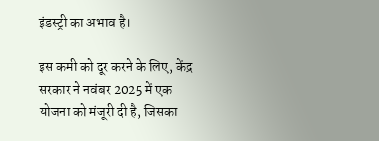इंडस्ट्री का अभाव है।

इस कमी को दूर करने के लिए, केंद्र सरकार ने नवंबर 2025 में एक योजना को मंजूरी दी है, जिसका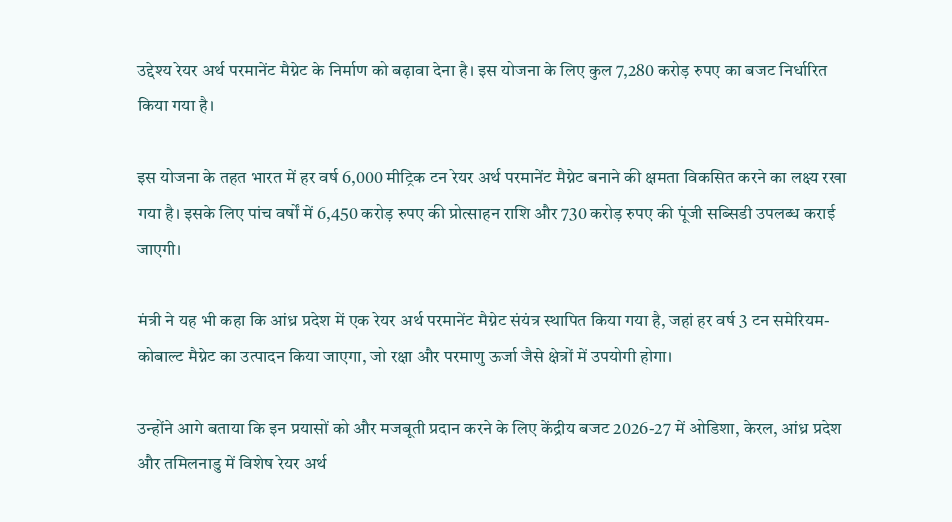उद्देश्य रेयर अर्थ परमानेंट मैग्नेट के निर्माण को बढ़ावा देना है। इस योजना के लिए कुल 7,280 करोड़ रुपए का बजट निर्धारित किया गया है।

इस योजना के तहत भारत में हर वर्ष 6,000 मीट्रिक टन रेयर अर्थ परमानेंट मैग्नेट बनाने की क्षमता विकसित करने का लक्ष्य रखा गया है। इसके लिए पांच वर्षों में 6,450 करोड़ रुपए की प्रोत्साहन राशि और 730 करोड़ रुपए की पूंजी सब्सिडी उपलब्ध कराई जाएगी।

मंत्री ने यह भी कहा कि आंध्र प्रदेश में एक रेयर अर्थ परमानेंट मैग्नेट संयंत्र स्थापित किया गया है, जहां हर वर्ष 3 टन समेरियम-कोबाल्ट मैग्नेट का उत्पादन किया जाएगा, जो रक्षा और परमाणु ऊर्जा जैसे क्षेत्रों में उपयोगी होगा।

उन्होंने आगे बताया कि इन प्रयासों को और मजबूती प्रदान करने के लिए केंद्रीय बजट 2026-27 में ओडिशा, केरल, आंध्र प्रदेश और तमिलनाडु में विशेष रेयर अर्थ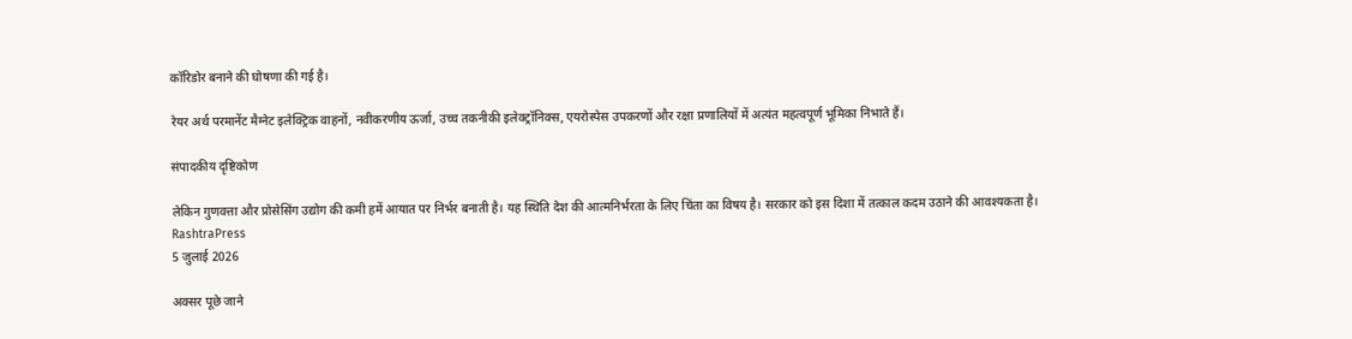कॉरिडोर बनाने की घोषणा की गई है।

रेयर अर्थ परमानेंट मैग्नेट इलेक्ट्रिक वाहनों, नवीकरणीय ऊर्जा, उच्च तकनीकी इलेक्ट्रॉनिक्स, एयरोस्पेस उपकरणों और रक्षा प्रणालियों में अत्यंत महत्वपूर्ण भूमिका निभाते हैं।

संपादकीय दृष्टिकोण

लेकिन गुणवत्ता और प्रोसेसिंग उद्योग की कमी हमें आयात पर निर्भर बनाती है। यह स्थिति देश की आत्मनिर्भरता के लिए चिंता का विषय है। सरकार को इस दिशा में तत्काल कदम उठाने की आवश्यकता है।
RashtraPress
5 जुलाई 2026

अक्सर पूछे जाने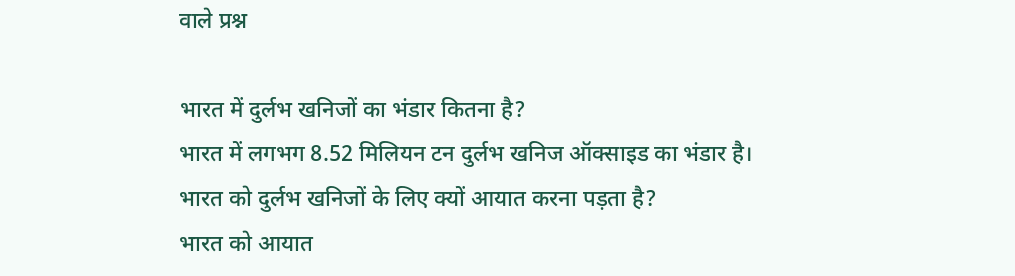वाले प्रश्न

भारत में दुर्लभ खनिजों का भंडार कितना है?
भारत में लगभग 8.52 मिलियन टन दुर्लभ खनिज ऑक्साइड का भंडार है।
भारत को दुर्लभ खनिजों के लिए क्यों आयात करना पड़ता है?
भारत को आयात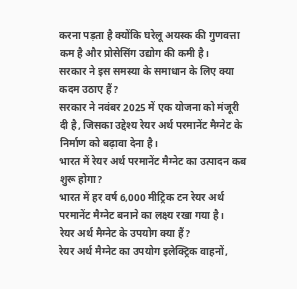करना पड़ता है क्योंकि घरेलू अयस्क की गुणवत्ता कम है और प्रोसेसिंग उद्योग की कमी है।
सरकार ने इस समस्या के समाधान के लिए क्या कदम उठाए हैं?
सरकार ने नवंबर 2025 में एक योजना को मंजूरी दी है, जिसका उद्देश्य रेयर अर्थ परमानेंट मैग्नेट के निर्माण को बढ़ावा देना है।
भारत में रेयर अर्थ परमानेंट मैग्नेट का उत्पादन कब शुरू होगा?
भारत में हर वर्ष 6,000 मीट्रिक टन रेयर अर्थ परमानेंट मैग्नेट बनाने का लक्ष्य रखा गया है।
रेयर अर्थ मैग्नेट के उपयोग क्या हैं?
रेयर अर्थ मैग्नेट का उपयोग इलेक्ट्रिक वाहनों,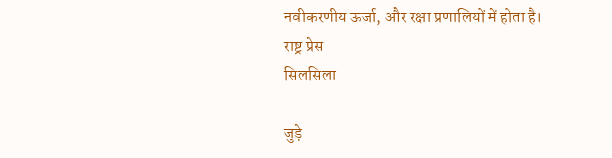नवीकरणीय ऊर्जा, और रक्षा प्रणालियों में होता है।
राष्ट्र प्रेस
सिलसिला

जुड़े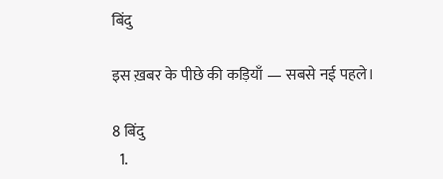बिंदु

इस ख़बर के पीछे की कड़ियाँ — सबसे नई पहले।

8 बिंदु
  1.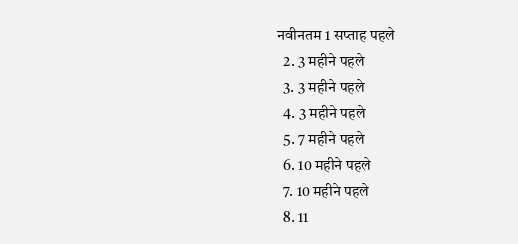नवीनतम 1 सप्ताह पहले
  2. 3 महीने पहले
  3. 3 महीने पहले
  4. 3 महीने पहले
  5. 7 महीने पहले
  6. 10 महीने पहले
  7. 10 महीने पहले
  8. 11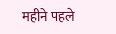महीने पहले